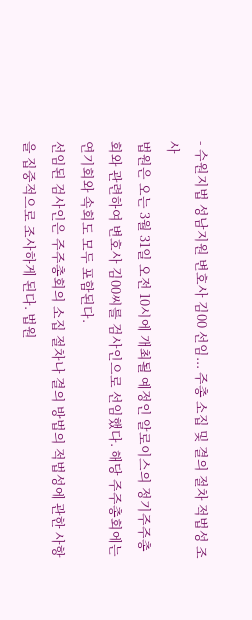- 수원지법 성남지원 변호사 김00 선임... 주총 소집 및 결의 절차 적법성 조사
법원은 오는 3월 31일 오전 10시에 개최될 예정인 알로이스의 정기주주총회와 관련하여 변호사 김00씨를 검사인으로 선임했다. 해당 주주총회에는 연기회와 속회도 모두 포함된다.
선임된 검사인은 주주총회의 소집 절차나 결의 방법의 적법성에 관한 사항을 집중적으로 조사하게 된다. 법원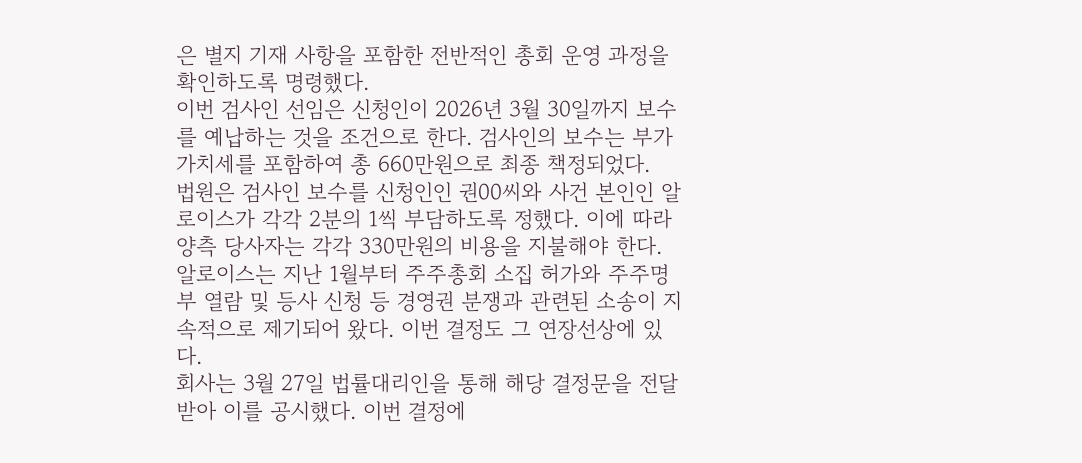은 별지 기재 사항을 포함한 전반적인 총회 운영 과정을 확인하도록 명령했다.
이번 검사인 선임은 신청인이 2026년 3월 30일까지 보수를 예납하는 것을 조건으로 한다. 검사인의 보수는 부가가치세를 포함하여 총 660만원으로 최종 책정되었다.
법원은 검사인 보수를 신청인인 권00씨와 사건 본인인 알로이스가 각각 2분의 1씩 부담하도록 정했다. 이에 따라 양측 당사자는 각각 330만원의 비용을 지불해야 한다.
알로이스는 지난 1월부터 주주총회 소집 허가와 주주명부 열람 및 등사 신청 등 경영권 분쟁과 관련된 소송이 지속적으로 제기되어 왔다. 이번 결정도 그 연장선상에 있다.
회사는 3월 27일 법률대리인을 통해 해당 결정문을 전달받아 이를 공시했다. 이번 결정에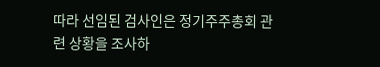따라 선임된 검사인은 정기주주총회 관련 상황을 조사하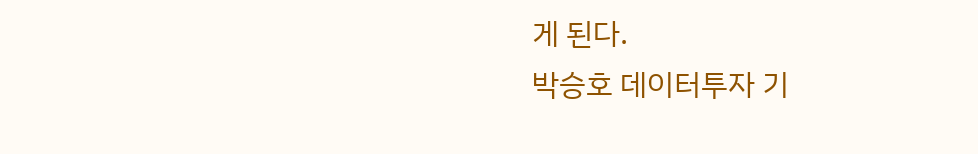게 된다.
박승호 데이터투자 기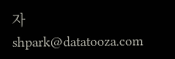자 shpark@datatooza.com